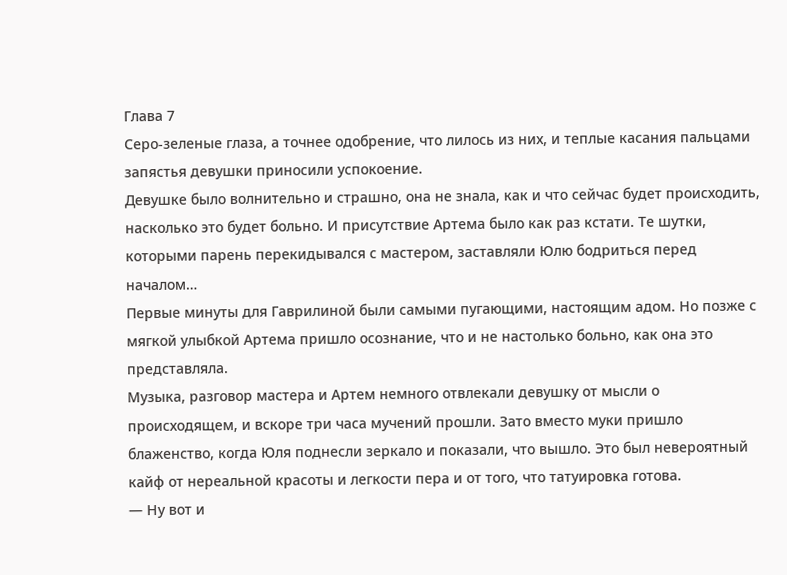Глава 7
Серо-зеленые глаза, а точнее одобрение, что лилось из них, и теплые касания пальцами запястья девушки приносили успокоение.
Девушке было волнительно и страшно, она не знала, как и что сейчас будет происходить, насколько это будет больно. И присутствие Артема было как раз кстати. Те шутки, которыми парень перекидывался с мастером, заставляли Юлю бодриться перед началом…
Первые минуты для Гаврилиной были самыми пугающими, настоящим адом. Но позже с мягкой улыбкой Артема пришло осознание, что и не настолько больно, как она это представляла.
Музыка, разговор мастера и Артем немного отвлекали девушку от мысли о происходящем, и вскоре три часа мучений прошли. Зато вместо муки пришло блаженство, когда Юля поднесли зеркало и показали, что вышло. Это был невероятный кайф от нереальной красоты и легкости пера и от того, что татуировка готова.
— Ну вот и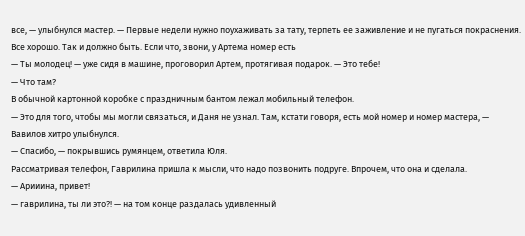все, — улыбнулся мастер. — Первые недели нужно поухаживать за тату, терпеть ее заживление и не пугаться покраснения. Все хорошо. Так и должно быть. Если что, звони, у Артема номер есть
— Ты молодец! — уже сидя в машине, проговорил Артем, протягивая подарок. — Это тебе!
— Что там?
В обычной картонной коробке с праздничным бантом лежал мобильный телефон.
— Это для того, чтобы мы могли связаться, и Даня не узнал. Там, кстати говоря, есть мой номер и номер мастера, — Вавилов хитро улыбнулся.
— Спасибо, — покрывшись румянцем, ответила Юля.
Рассматривая телефон, Гаврилина пришла к мысли, что надо позвонить подруге. Впрочем, что она и сделала.
— Арииина, привет!
— гаврилина, ты ли это?! — на том конце раздалась удивленный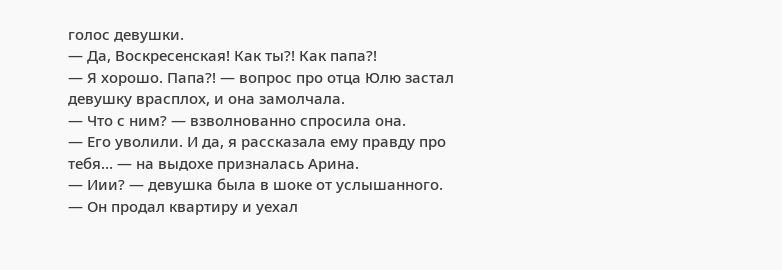голос девушки.
— Да, Воскресенская! Как ты?! Как папа?!
— Я хорошо. Папа?! — вопрос про отца Юлю застал девушку врасплох, и она замолчала.
— Что с ним? — взволнованно спросила она.
— Его уволили. И да, я рассказала ему правду про тебя… — на выдохе призналась Арина.
— Иии? — девушка была в шоке от услышанного.
— Он продал квартиру и уехал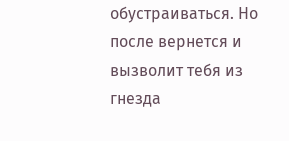обустраиваться. Но после вернется и вызволит тебя из гнезда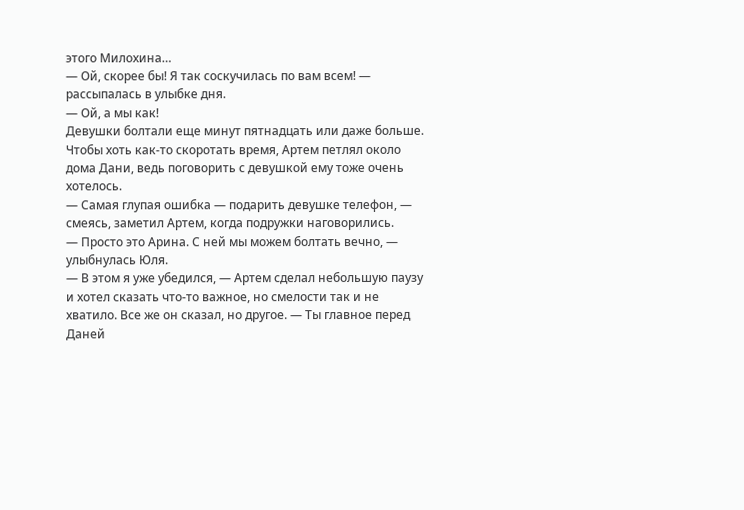этого Милохина…
— Ой, скорее бы! Я так соскучилась по вам всем! — рассыпалась в улыбке дня.
— Ой, а мы как!
Девушки болтали еще минут пятнадцать или даже больше. Чтобы хоть как-то скоротать время, Артем петлял около дома Дани, ведь поговорить с девушкой ему тоже очень хотелось.
— Самая глупая ошибка — подарить девушке телефон, — смеясь, заметил Артем, когда подружки наговорились.
— Просто это Арина. С ней мы можем болтать вечно, — улыбнулась Юля.
— В этом я уже убедился, — Артем сделал небольшую паузу и хотел сказать что-то важное, но смелости так и не хватило. Все же он сказал, но другое. — Ты главное перед Даней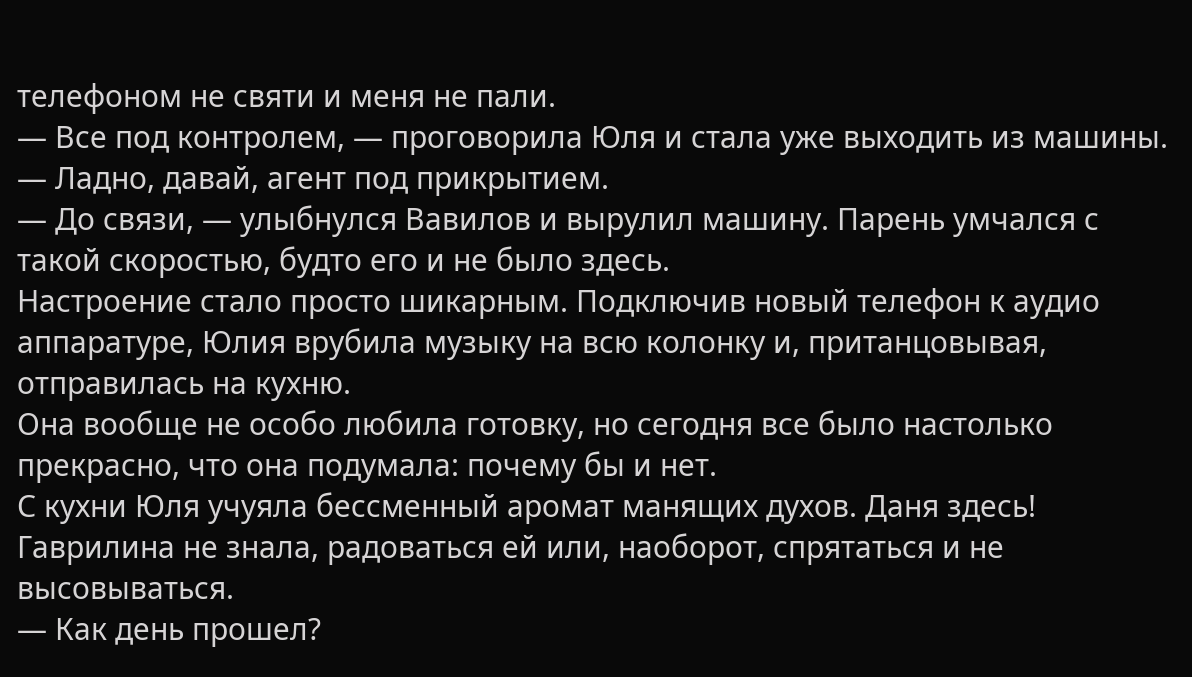телефоном не святи и меня не пали.
— Все под контролем, — проговорила Юля и стала уже выходить из машины. — Ладно, давай, агент под прикрытием.
— До связи, — улыбнулся Вавилов и вырулил машину. Парень умчался с такой скоростью, будто его и не было здесь.
Настроение стало просто шикарным. Подключив новый телефон к аудио аппаратуре, Юлия врубила музыку на всю колонку и, пританцовывая, отправилась на кухню.
Она вообще не особо любила готовку, но сегодня все было настолько прекрасно, что она подумала: почему бы и нет.
С кухни Юля учуяла бессменный аромат манящих духов. Даня здесь! Гаврилина не знала, радоваться ей или, наоборот, спрятаться и не высовываться.
— Как день прошел?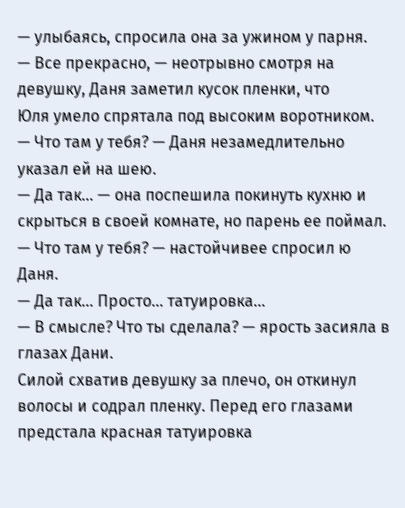— улыбаясь, спросила она за ужином у парня.
— Все прекрасно, — неотрывно смотря на девушку, Даня заметил кусок пленки, что
Юля умело спрятала под высоким воротником.
— Что там у тебя? — Даня незамедлительно указал ей на шею.
— Да так… — она поспешила покинуть кухню и скрыться в своей комнате, но парень ее поймал.
— Что там у тебя? — настойчивее спросил ю Даня.
— Да так… Просто… татуировка…
— В смысле? Что ты сделала? — ярость засияла в глазах Дани.
Силой схватив девушку за плечо, он откинул волосы и содрал пленку. Перед его глазами предстала красная татуировка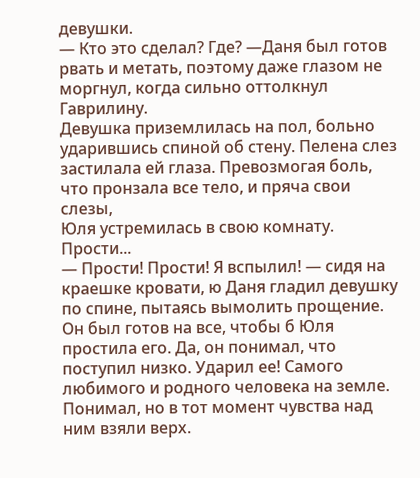девушки.
— Кто это сделал? Где? —Даня был готов рвать и метать, поэтому даже глазом не моргнул, когда сильно оттолкнул Гаврилину.
Девушка приземлилась на пол, больно ударившись спиной об стену. Пелена слез застилала ей глаза. Превозмогая боль, что пронзала все тело, и пряча свои слезы,
Юля устремилась в свою комнату.
Прости...
— Прости! Прости! Я вспылил! — сидя на краешке кровати, ю Даня гладил девушку по спине, пытаясь вымолить прощение.
Он был готов на все, чтобы б Юля простила его. Да, он понимал, что поступил низко. Ударил ее! Самого любимого и родного человека на земле. Понимал, но в тот момент чувства над ним взяли верх.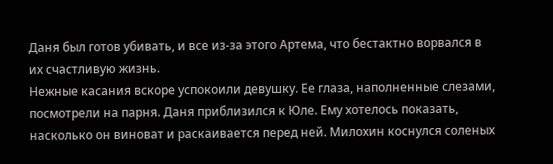Даня был готов убивать, и все из-за этого Артема, что бестактно ворвался в их счастливую жизнь.
Нежные касания вскоре успокоили девушку. Ее глаза, наполненные слезами, посмотрели на парня. Даня приблизился к Юле. Ему хотелось показать, насколько он виноват и раскаивается перед ней. Милохин коснулся соленых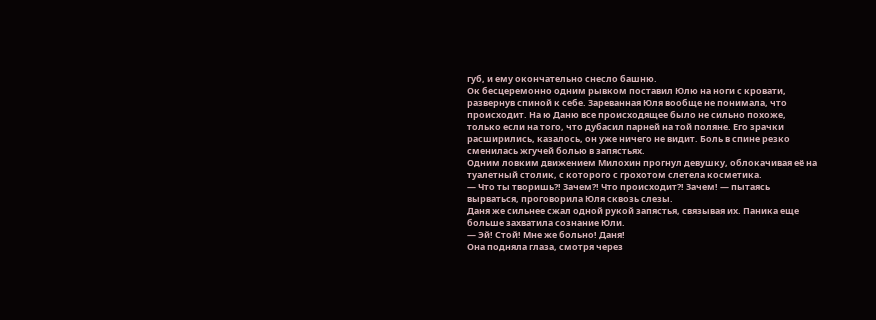губ, и ему окончательно снесло башню.
Ок бесцеремонно одним рывком поставил Юлю на ноги с кровати, развернув спиной к себе. Зареванная Юля вообще не понимала, что происходит. На ю Даню все происходящее было не сильно похоже, только если на того, что дубасил парней на той поляне. Его зрачки расширились, казалось, он уже ничего не видит. Боль в спине резко сменилась жгучей болью в запястьях.
Одним ловким движением Милохин прогнул девушку, облокачивая её на туалетный столик, с которого с грохотом слетела косметика.
— Что ты творишь?! Зачем?! Что происходит?! Зачем! — пытаясь вырваться, проговорила Юля сквозь слезы.
Даня же сильнее сжал одной рукой запястья, связывая их. Паника еще больше захватила сознание Юли.
— Эй! Стой! Мне же больно! Даня!
Она подняла глаза, смотря через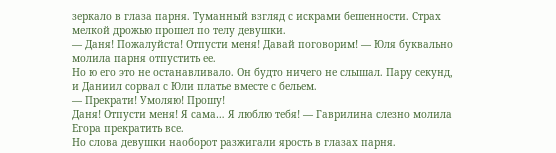зеркало в глаза парня. Туманный взгляд с искрами бешенности. Страх мелкой дрожью прошел по телу девушки.
— Даня! Пожалуйста! Отпусти меня! Давай поговорим! — Юля буквально молила парня отпустить ее.
Но ю его это не останавливало. Он будто ничего не слышал. Пару секунд, и Даниил сорвал с Юли платье вместе с бельем.
— Прекрати! Умоляю! Прошу!
Даня! Отпусти меня! Я сама… Я люблю тебя! — Гаврилина слезно молила Егора прекратить все.
Но слова девушки наоборот разжигали ярость в глазах парня.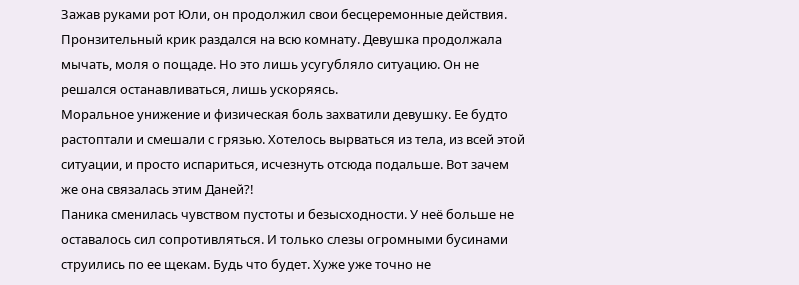Зажав руками рот Юли, он продолжил свои бесцеремонные действия.
Пронзительный крик раздался на всю комнату. Девушка продолжала мычать, моля о пощаде. Но это лишь усугубляло ситуацию. Он не решался останавливаться, лишь ускоряясь.
Моральное унижение и физическая боль захватили девушку. Ее будто растоптали и смешали с грязью. Хотелось вырваться из тела, из всей этой ситуации, и просто испариться, исчезнуть отсюда подальше. Вот зачем же она связалась этим Даней?!
Паника сменилась чувством пустоты и безысходности. У неё больше не оставалось сил сопротивляться. И только слезы огромными бусинами струились по ее щекам. Будь что будет. Хуже уже точно не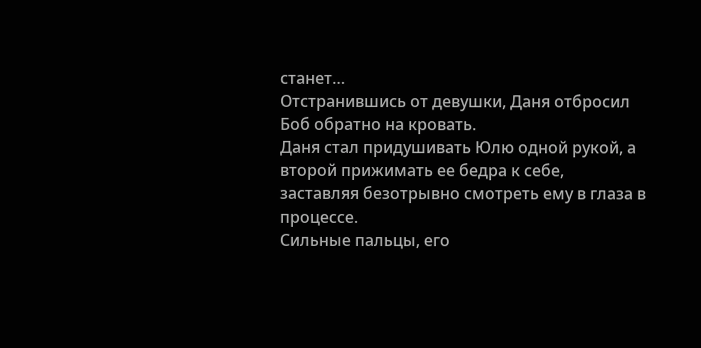станет…
Отстранившись от девушки, Даня отбросил Боб обратно на кровать.
Даня стал придушивать Юлю одной рукой, а второй прижимать ее бедра к себе, заставляя безотрывно смотреть ему в глаза в процессе.
Сильные пальцы, его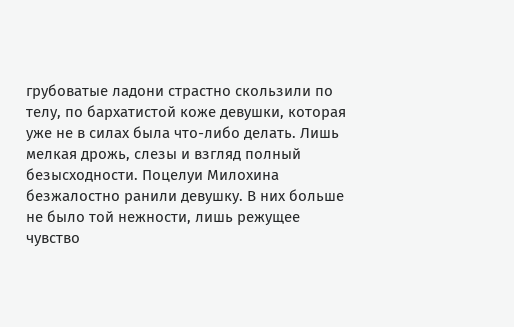грубоватые ладони страстно скользили по телу, по бархатистой коже девушки, которая уже не в силах была что-либо делать. Лишь мелкая дрожь, слезы и взгляд полный безысходности. Поцелуи Милохина безжалостно ранили девушку. В них больше не было той нежности, лишь режущее чувство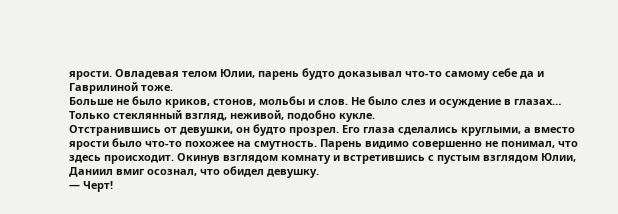ярости. Овладевая телом Юлии, парень будто доказывал что-то самому себе да и Гаврилиной тоже.
Больше не было криков, стонов, мольбы и слов. Не было слез и осуждение в глазах… Только стеклянный взгляд, неживой, подобно кукле.
Отстранившись от девушки, он будто прозрел. Его глаза сделались круглыми, а вместо ярости было что-то похожее на смутность. Парень видимо совершенно не понимал, что здесь происходит. Окинув взглядом комнату и встретившись с пустым взглядом Юлии, Даниил вмиг осознал, что обидел девушку.
— Черт!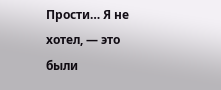Прости… Я не хотел, — это были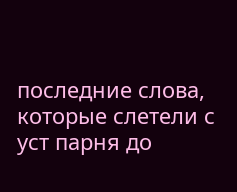последние слова, которые слетели с уст парня до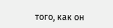того, как он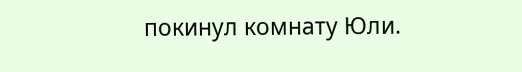покинул комнату Юли.